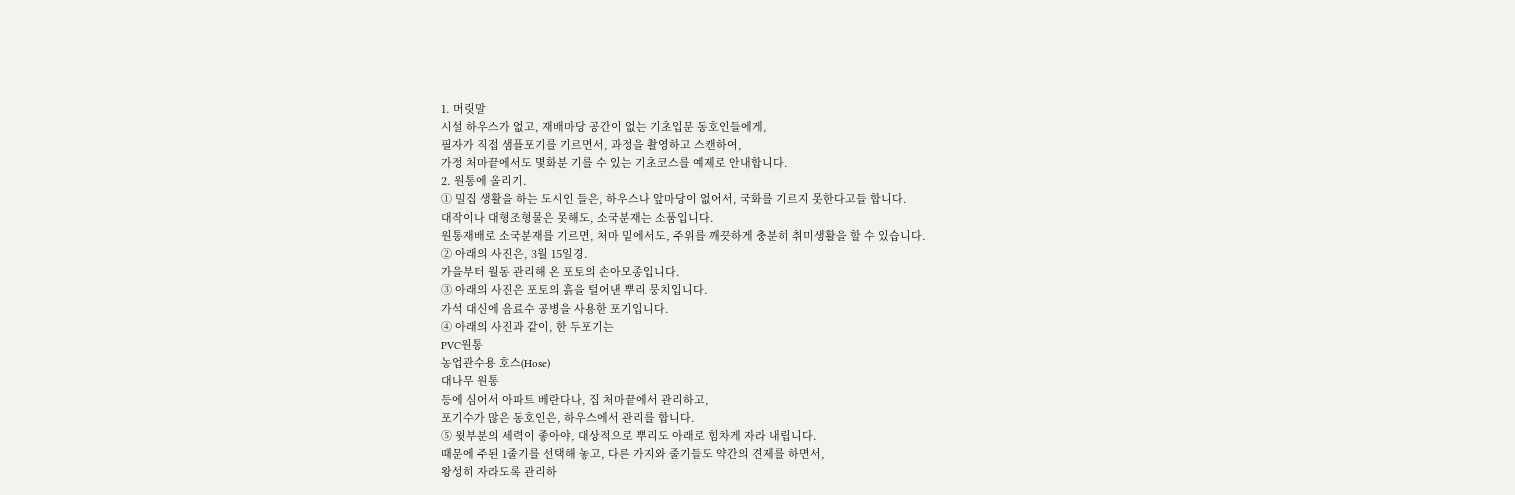1. 머릿말
시설 하우스가 없고, 재배마당 공간이 없는 기초입문 동호인들에게,
필자가 직접 샘플포기를 기르면서, 과정을 촬영하고 스캔하여,
가정 처마끝에서도 몇화분 기를 수 있는 기초코스를 예제로 안내합니다.
2. 원통에 올리기.
① 밀집 생활을 하는 도시인 들은, 하우스나 앞마당이 없어서, 국화를 기르지 못한다고들 합니다.
대작이나 대형조형물은 못해도, 소국분재는 소품입니다.
원통재배로 소국분재를 기르면, 처마 밑에서도, 주위를 깨끗하게 충분히 취미생활을 할 수 있습니다.
② 아래의 사진은, 3월 15일경.
가을부터 월동 관리해 온 포토의 손아모종입니다.
③ 아래의 사진은 포토의 흙을 털어낸 뿌리 뭉치입니다.
가석 대신에 음료수 공병을 사용한 포기입니다.
④ 아래의 사진과 같이, 한 두포기는
PVC원통
농업관수용 호스(Hose)
대나무 원통
등에 심어서 아파트 베란다나, 집 처마끝에서 관리하고,
포기수가 많은 동호인은, 하우스에서 관리를 합니다.
⑤ 윗부분의 세력이 좋아야, 대상적으로 뿌리도 아래로 힘차게 자라 내립니다.
때문에 주된 1줄기를 선택해 놓고, 다른 가지와 줄기들도 약간의 견제를 하면서,
왕성히 자라도록 관리하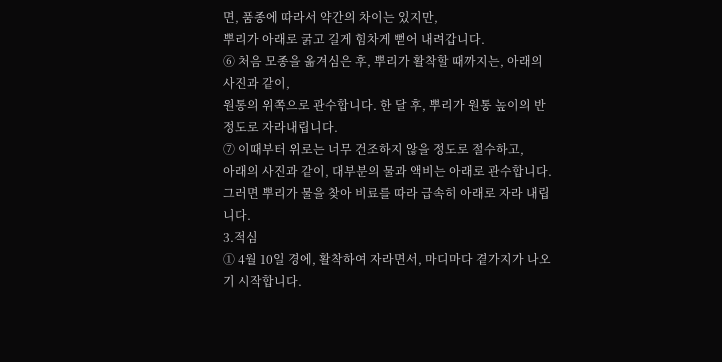면, 품종에 따라서 약간의 차이는 있지만,
뿌리가 아래로 굵고 길게 힘차게 뻗어 내려갑니다.
⑥ 처음 모종을 옮겨심은 후, 뿌리가 활착할 때까지는, 아래의 사진과 같이,
원통의 위쪽으로 관수합니다. 한 달 후, 뿌리가 원통 높이의 반 정도로 자라내립니다.
⑦ 이때부터 위로는 너무 건조하지 않을 정도로 절수하고,
아래의 사진과 같이, 대부분의 물과 액비는 아래로 관수합니다.
그러면 뿌리가 물을 찾아 비료를 따라 급속히 아래로 자라 내립니다.
3.적심
① 4월 10일 경에, 활착하여 자라면서, 마디마다 곁가지가 나오기 시작합니다.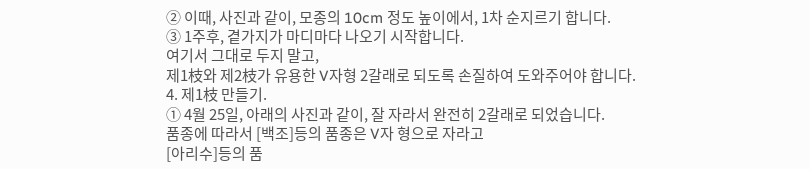② 이때, 사진과 같이, 모종의 10cm 정도 높이에서, 1차 순지르기 합니다.
③ 1주후, 곁가지가 마디마다 나오기 시작합니다.
여기서 그대로 두지 말고,
제1枝와 제2枝가 유용한 V자형 2갈래로 되도록 손질하여 도와주어야 합니다.
4. 제1枝 만들기.
① 4월 25일, 아래의 사진과 같이, 잘 자라서 완전히 2갈래로 되었습니다.
품종에 따라서 [백조]등의 품종은 V자 형으로 자라고
[아리수]등의 품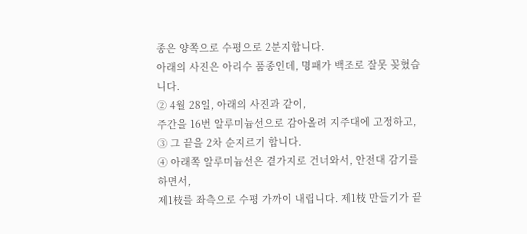종은 양쪽으로 수평으로 2분지합니다.
아래의 사진은 아리수 품종인데, 명패가 백조로 잘못 꽂혔습니다.
② 4월 28일, 아래의 사진과 같이,
주간을 16번 알루미늄선으로 감아올려 지주대에 고정하고,
③ 그 끝을 2차 순지르기 합니다.
④ 아래쪽 알루미늄선은 곁가지로 건너와서, 안전대 감기를 하면서,
제1枝를 좌측으로 수평 가까이 내립니다. 제1枝 만들기가 끝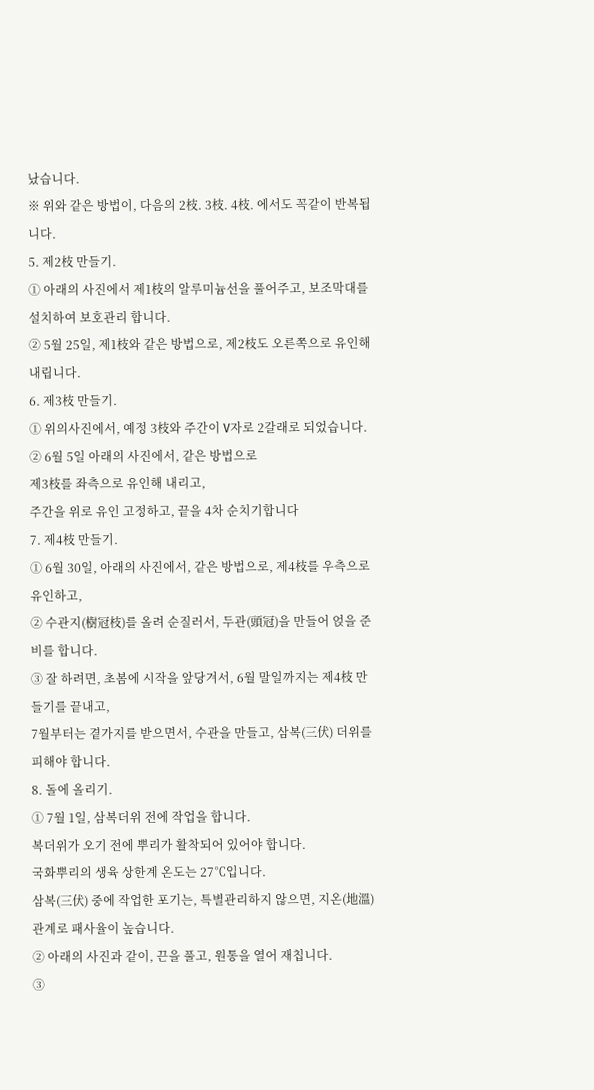났습니다.
※ 위와 같은 방법이, 다음의 2枝. 3枝. 4枝. 에서도 꼭같이 반복됩니다.
5. 제2枝 만들기.
① 아래의 사진에서 제1枝의 알루미늄선을 풀어주고, 보조막대를 설치하여 보호관리 합니다.
② 5월 25일, 제1枝와 같은 방법으로, 제2枝도 오른쪽으로 유인해 내립니다.
6. 제3枝 만들기.
① 위의사진에서, 예정 3枝와 주간이 V자로 2갈래로 되었습니다.
② 6월 5일 아래의 사진에서, 같은 방법으로
제3枝를 좌측으로 유인해 내리고,
주간을 위로 유인 고정하고, 끝을 4차 순치기합니다
7. 제4枝 만들기.
① 6월 30일, 아래의 사진에서, 같은 방법으로, 제4枝를 우측으로 유인하고,
② 수관지(樹冠枝)를 올려 순질러서, 두관(頭冠)을 만들어 얹을 준비를 합니다.
③ 잘 하려면, 초봄에 시작을 앞당겨서, 6월 말일까지는 제4枝 만들기를 끝내고,
7월부터는 곁가지를 받으면서, 수관을 만들고, 삼복(三伏) 더위를 피해야 합니다.
8. 돌에 올리기.
① 7월 1일, 삼복더위 전에 작업을 합니다.
복더위가 오기 전에 뿌리가 활착되어 있어야 합니다.
국화뿌리의 생육 상한계 온도는 27℃입니다.
삼복(三伏) 중에 작업한 포기는, 특별관리하지 않으면, 지온(地溫) 관계로 패사율이 높습니다.
② 아래의 사진과 같이, 끈을 풀고, 원통을 열어 재칩니다.
③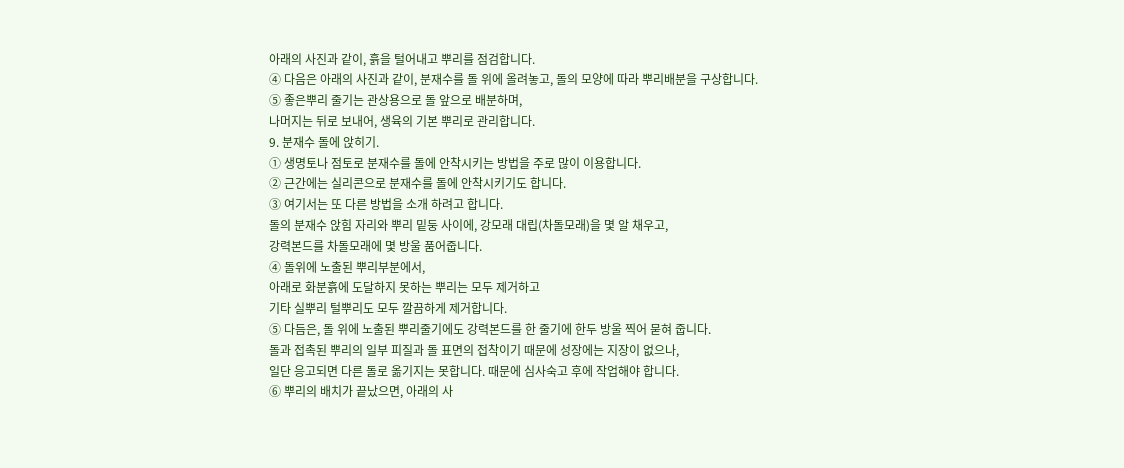아래의 사진과 같이, 흙을 털어내고 뿌리를 점검합니다.
④ 다음은 아래의 사진과 같이, 분재수를 돌 위에 올려놓고, 돌의 모양에 따라 뿌리배분을 구상합니다.
⑤ 좋은뿌리 줄기는 관상용으로 돌 앞으로 배분하며,
나머지는 뒤로 보내어, 생육의 기본 뿌리로 관리합니다.
9. 분재수 돌에 앉히기.
① 생명토나 점토로 분재수를 돌에 안착시키는 방법을 주로 많이 이용합니다.
② 근간에는 실리콘으로 분재수를 돌에 안착시키기도 합니다.
③ 여기서는 또 다른 방법을 소개 하려고 합니다.
돌의 분재수 앉힘 자리와 뿌리 밑둥 사이에, 강모래 대립(차돌모래)을 몇 알 채우고,
강력본드를 차돌모래에 몇 방울 품어줍니다.
④ 돌위에 노출된 뿌리부분에서,
아래로 화분흙에 도달하지 못하는 뿌리는 모두 제거하고
기타 실뿌리 털뿌리도 모두 깔끔하게 제거합니다.
⑤ 다듬은, 돌 위에 노출된 뿌리줄기에도 강력본드를 한 줄기에 한두 방울 찍어 묻혀 줍니다.
돌과 접촉된 뿌리의 일부 피질과 돌 표면의 접착이기 때문에 성장에는 지장이 없으나,
일단 응고되면 다른 돌로 옮기지는 못합니다. 때문에 심사숙고 후에 작업해야 합니다.
⑥ 뿌리의 배치가 끝났으면, 아래의 사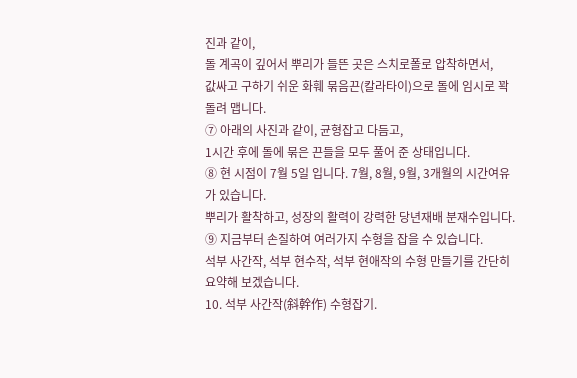진과 같이,
돌 계곡이 깊어서 뿌리가 들뜬 곳은 스치로폴로 압착하면서,
값싸고 구하기 쉬운 화훼 묶음끈(칼라타이)으로 돌에 임시로 꽉 돌려 맵니다.
⑦ 아래의 사진과 같이, 균형잡고 다듬고,
1시간 후에 돌에 묶은 끈들을 모두 풀어 준 상태입니다.
⑧ 현 시점이 7월 5일 입니다. 7월, 8월, 9월, 3개월의 시간여유가 있습니다.
뿌리가 활착하고, 성장의 활력이 강력한 당년재배 분재수입니다.
⑨ 지금부터 손질하여 여러가지 수형을 잡을 수 있습니다.
석부 사간작, 석부 현수작, 석부 현애작의 수형 만들기를 간단히 요약해 보겠습니다.
10. 석부 사간작(斜幹作) 수형잡기.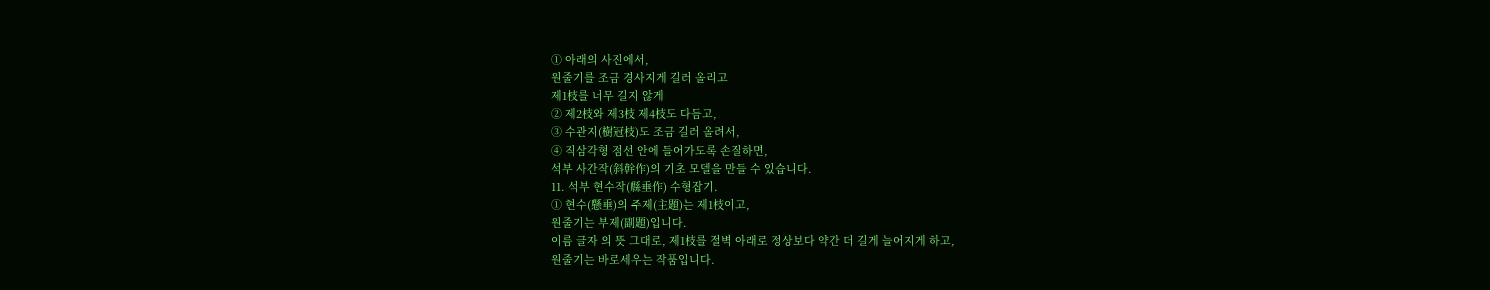① 아래의 사진에서,
원줄기를 조금 경사지게 길러 올리고
제1枝를 너무 길지 않게
② 제2枝와 제3枝 제4枝도 다듬고,
③ 수관지(樹冠枝)도 조금 길러 올려서,
④ 직삼각형 점선 안에 들어가도록 손질하면,
석부 사간작(斜幹作)의 기초 모델을 만들 수 있습니다.
11. 석부 현수작(縣垂作) 수형잡기.
① 현수(懸垂)의 주제(主題)는 제1枝이고,
원줄기는 부제(副題)입니다.
이름 글자 의 뜻 그대로, 제1枝를 절벽 아래로 정상보다 약간 더 길게 늘어지게 하고,
원줄기는 바로세우는 작품입니다.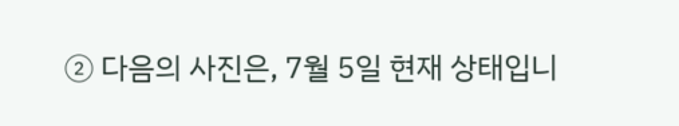② 다음의 사진은, 7월 5일 현재 상태입니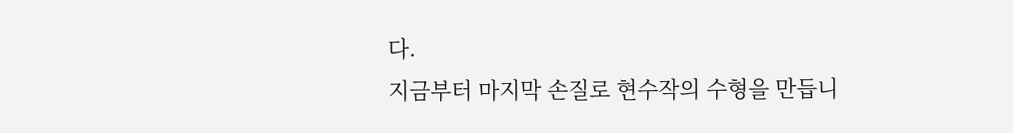다.
지금부터 마지막 손질로 현수작의 수형을 만듭니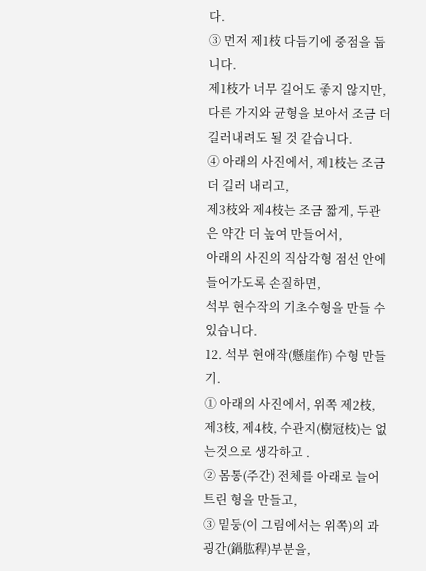다.
③ 먼저 제1枝 다듬기에 중점을 둡니다.
제1枝가 너무 길어도 좋지 않지만, 다른 가지와 균형을 보아서 조금 더 길러내려도 될 것 같습니다.
④ 아래의 사진에서, 제1枝는 조금 더 길러 내리고,
제3枝와 제4枝는 조금 짧게, 두관은 약간 더 높여 만들어서,
아래의 사진의 직삼각형 점선 안에 들어가도록 손질하면,
석부 현수작의 기초수형을 만들 수 있습니다.
12. 석부 현애작(懸崖作) 수형 만들기.
① 아래의 사진에서, 위쪽 제2枝, 제3枝, 제4枝, 수관지(樹冠枝)는 없는것으로 생각하고 .
② 몸통(주간) 전체를 아래로 늘어 트린 형을 만들고,
③ 밑둥(이 그림에서는 위쪽)의 과굉간(鍋肱稈)부분을,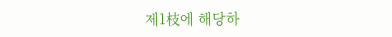제1枝에 해당하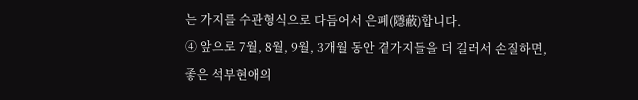는 가지를 수관형식으로 다듬어서 은폐(隱蔽)합니다.
④ 앞으로 7월, 8월, 9월, 3개월 동안 곁가지들을 더 길러서 손질하면,
좋은 석부현애의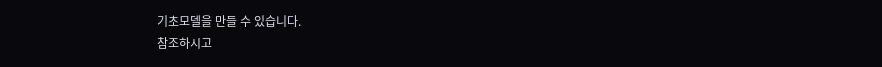기초모델을 만들 수 있습니다.
참조하시고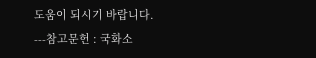도움이 되시기 바랍니다.
---참고문헌 : 국화소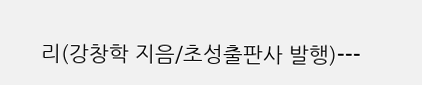리(강창학 지음/초성출판사 발행)---